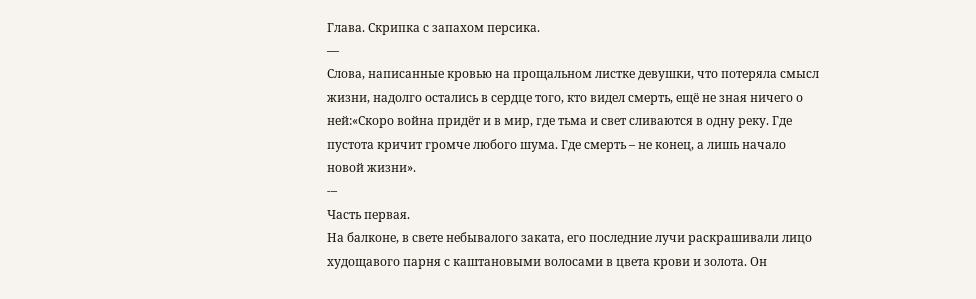Глава. Скрипка с запахом персика.
––
Слова, написанные кровью на прощальном листке девушки, что потеряла смысл жизни, надолго остались в сердце того, кто видел смерть, ещё не зная ничего о ней:«Скоро война придёт и в мир, где тьма и свет сливаются в одну реку. Где пустота кричит громче любого шума. Где смерть – не конец, а лишь начало новой жизни».
-–
Часть первая.
На балконе, в свете небывалого заката, его последние лучи раскрашивали лицо худощавого парня с каштановыми волосами в цвета крови и золота. Он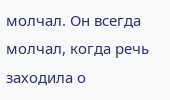молчал. Он всегда молчал, когда речь заходила о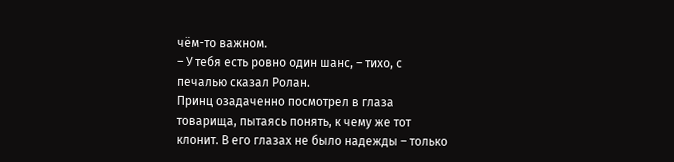чём-то важном.
– У тебя есть ровно один шанс, – тихо, с печалью сказал Ролан.
Принц озадаченно посмотрел в глаза товарища, пытаясь понять, к чему же тот клонит. В его глазах не было надежды – только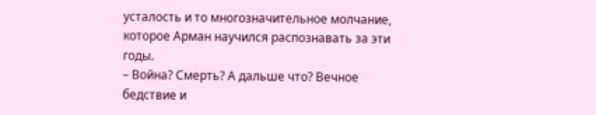усталость и то многозначительное молчание, которое Арман научился распознавать за эти годы.
– Война? Смерть? А дальше что? Вечное бедствие и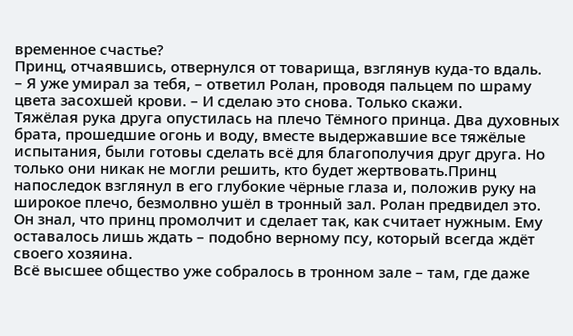временное счастье?
Принц, отчаявшись, отвернулся от товарища, взглянув куда-то вдаль.
– Я уже умирал за тебя, – ответил Ролан, проводя пальцем по шраму цвета засохшей крови. – И сделаю это снова. Только скажи.
Тяжёлая рука друга опустилась на плечо Тёмного принца. Два духовных брата, прошедшие огонь и воду, вместе выдержавшие все тяжёлые испытания, были готовы сделать всё для благополучия друг друга. Но только они никак не могли решить, кто будет жертвовать.Принц напоследок взглянул в его глубокие чёрные глаза и, положив руку на широкое плечо, безмолвно ушёл в тронный зал. Ролан предвидел это. Он знал, что принц промолчит и сделает так, как считает нужным. Ему оставалось лишь ждать – подобно верному псу, который всегда ждёт своего хозяина.
Всё высшее общество уже собралось в тронном зале – там, где даже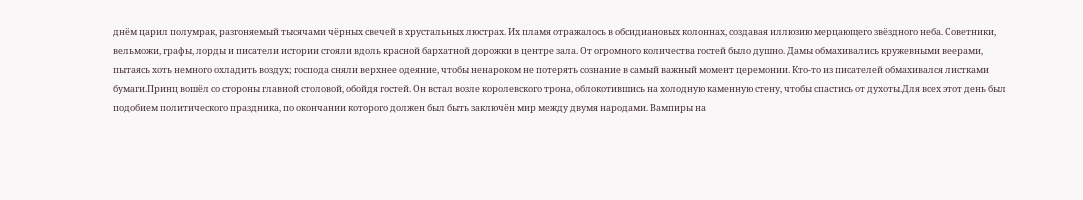днём царил полумрак, разгоняемый тысячами чёрных свечей в хрустальных люстрах. Их пламя отражалось в обсидиановых колоннах, создавая иллюзию мерцающего звёздного неба. Советники, вельможи, графы, лорды и писатели истории стояли вдоль красной бархатной дорожки в центре зала. От огромного количества гостей было душно. Дамы обмахивались кружевными веерами, пытаясь хоть немного охладить воздух; господа сняли верхнее одеяние, чтобы ненароком не потерять сознание в самый важный момент церемонии. Кто-то из писателей обмахивался листками бумаги.Принц вошёл со стороны главной столовой, обойдя гостей. Он встал возле королевского трона, облокотившись на холодную каменную стену, чтобы спастись от духоты.Для всех этот день был подобием политического праздника, по окончании которого должен был быть заключён мир между двумя народами. Вампиры на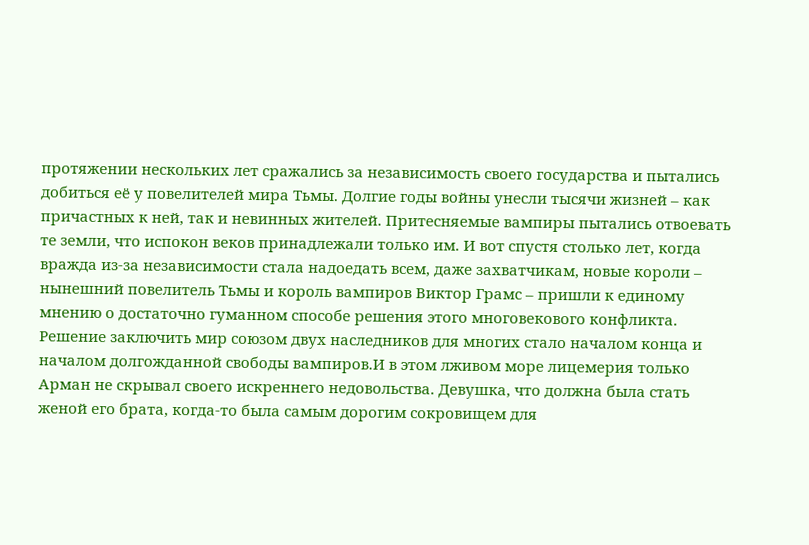протяжении нескольких лет сражались за независимость своего государства и пытались добиться её у повелителей мира Тьмы. Долгие годы войны унесли тысячи жизней – как причастных к ней, так и невинных жителей. Притесняемые вампиры пытались отвоевать те земли, что испокон веков принадлежали только им. И вот спустя столько лет, когда вражда из-за независимости стала надоедать всем, даже захватчикам, новые короли – нынешний повелитель Тьмы и король вампиров Виктор Грамс – пришли к единому мнению о достаточно гуманном способе решения этого многовекового конфликта. Решение заключить мир союзом двух наследников для многих стало началом конца и началом долгожданной свободы вампиров.И в этом лживом море лицемерия только Арман не скрывал своего искреннего недовольства. Девушка, что должна была стать женой его брата, когда-то была самым дорогим сокровищем для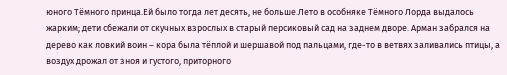юного Тёмного принца.Ей было тогда лет десять, не больше.Лето в особняке Тёмного Лорда выдалось жарким; дети сбежали от скучных взрослых в старый персиковый сад на заднем дворе. Арман забрался на дерево как ловкий воин – кора была тёплой и шершавой под пальцами, где-то в ветвях заливались птицы, а воздух дрожал от зноя и густого, приторного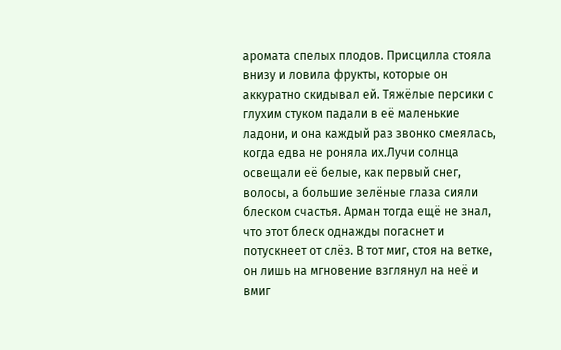аромата спелых плодов. Присцилла стояла внизу и ловила фрукты, которые он аккуратно скидывал ей. Тяжёлые персики с глухим стуком падали в её маленькие ладони, и она каждый раз звонко смеялась, когда едва не роняла их.Лучи солнца освещали её белые, как первый снег, волосы, а большие зелёные глаза сияли блеском счастья. Арман тогда ещё не знал, что этот блеск однажды погаснет и потускнеет от слёз. В тот миг, стоя на ветке, он лишь на мгновение взглянул на неё и вмиг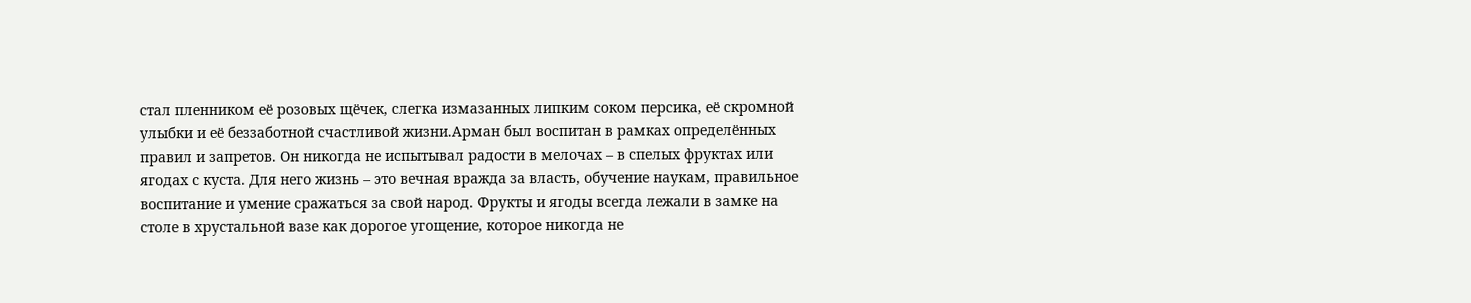стал пленником её розовых щёчек, слегка измазанных липким соком персика, её скромной улыбки и её беззаботной счастливой жизни.Арман был воспитан в рамках определённых правил и запретов. Он никогда не испытывал радости в мелочах – в спелых фруктах или ягодах с куста. Для него жизнь – это вечная вражда за власть, обучение наукам, правильное воспитание и умение сражаться за свой народ. Фрукты и ягоды всегда лежали в замке на столе в хрустальной вазе как дорогое угощение, которое никогда не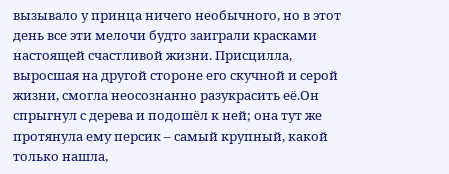вызывало у принца ничего необычного, но в этот день все эти мелочи будто заиграли красками настоящей счастливой жизни. Присцилла, выросшая на другой стороне его скучной и серой жизни, смогла неосознанно разукрасить её.Он спрыгнул с дерева и подошёл к ней; она тут же протянула ему персик – самый крупный, какой только нашла,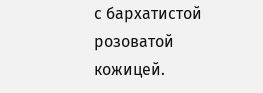с бархатистой розоватой кожицей.